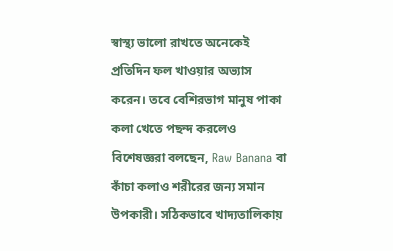স্বাস্থ্য ভালো রাখতে অনেকেই প্রতিদিন ফল খাওয়ার অভ্যাস করেন। তবে বেশিরভাগ মানুষ পাকা কলা খেতে পছন্দ করলেও বিশেষজ্ঞরা বলছেন, Raw Banana বা কাঁচা কলাও শরীরের জন্য সমান উপকারী। সঠিকভাবে খাদ্যতালিকায়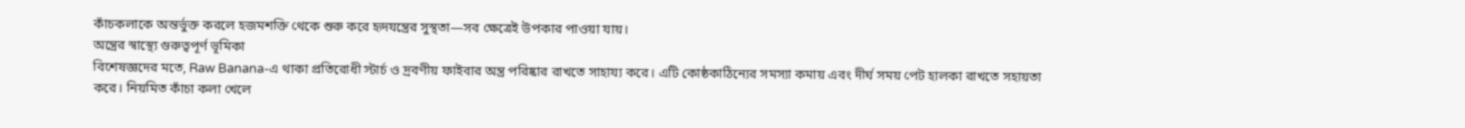কাঁচকলাকে অন্তর্ভুক্ত করলে হজমশক্তি থেকে শুরু করে হৃদযন্ত্রের সুস্থতা—সব ক্ষেত্রেই উপকার পাওয়া যায়।
অন্ত্রের স্বাস্থ্যে গুরুত্বপূর্ণ ভূমিকা
বিশেষজ্ঞদের মতে, Raw Banana-এ থাকা প্রতিরোধী স্টার্চ ও দ্রবণীয় ফাইবার অন্ত্র পরিষ্কার রাখতে সাহায্য করে। এটি কোষ্ঠকাঠিন্যের সমস্যা কমায় এবং দীর্ঘ সময় পেট হালকা রাখতে সহায়তা করে। নিয়মিত কাঁচা কলা খেলে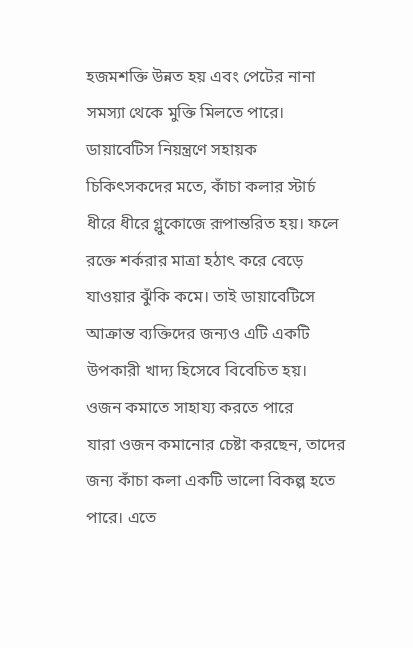হজমশক্তি উন্নত হয় এবং পেটের নানা সমস্যা থেকে মুক্তি মিলতে পারে।
ডায়াবেটিস নিয়ন্ত্রণে সহায়ক
চিকিৎসকদের মতে, কাঁচা কলার স্টার্চ ধীরে ধীরে গ্লুকোজে রূপান্তরিত হয়। ফলে রক্তে শর্করার মাত্রা হঠাৎ করে বেড়ে যাওয়ার ঝুঁকি কমে। তাই ডায়াবেটিসে আক্রান্ত ব্যক্তিদের জন্যও এটি একটি উপকারী খাদ্য হিসেবে বিবেচিত হয়।
ওজন কমাতে সাহায্য করতে পারে
যারা ওজন কমানোর চেষ্টা করছেন, তাদের জন্য কাঁচা কলা একটি ভালো বিকল্প হতে পারে। এতে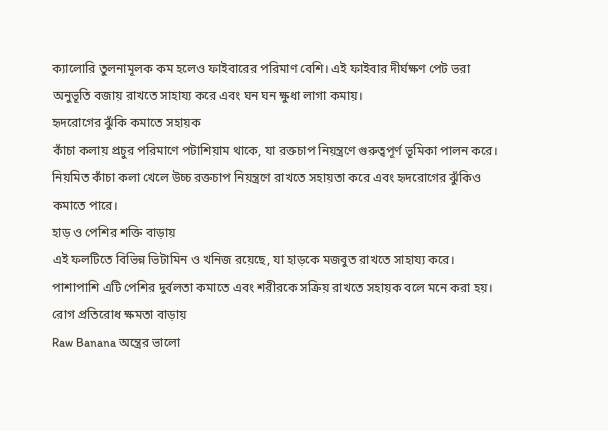ক্যালোরি তুলনামূলক কম হলেও ফাইবারের পরিমাণ বেশি। এই ফাইবার দীর্ঘক্ষণ পেট ভরা অনুভূতি বজায় রাখতে সাহায্য করে এবং ঘন ঘন ক্ষুধা লাগা কমায়।
হৃদরোগের ঝুঁকি কমাতে সহায়ক
কাঁচা কলায় প্রচুর পরিমাণে পটাশিয়াম থাকে, যা রক্তচাপ নিয়ন্ত্রণে গুরুত্বপূর্ণ ভূমিকা পালন করে। নিয়মিত কাঁচা কলা খেলে উচ্চ রক্তচাপ নিয়ন্ত্রণে রাখতে সহায়তা করে এবং হৃদরোগের ঝুঁকিও কমাতে পারে।
হাড় ও পেশির শক্তি বাড়ায়
এই ফলটিতে বিভিন্ন ভিটামিন ও খনিজ রয়েছে, যা হাড়কে মজবুত রাখতে সাহায্য করে। পাশাপাশি এটি পেশির দুর্বলতা কমাতে এবং শরীরকে সক্রিয় রাখতে সহায়ক বলে মনে করা হয়।
রোগ প্রতিরোধ ক্ষমতা বাড়ায়
Raw Banana অন্ত্রের ভালো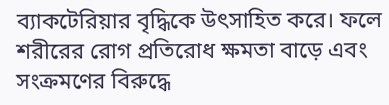ব্যাকটেরিয়ার বৃদ্ধিকে উৎসাহিত করে। ফলে শরীরের রোগ প্রতিরোধ ক্ষমতা বাড়ে এবং সংক্রমণের বিরুদ্ধে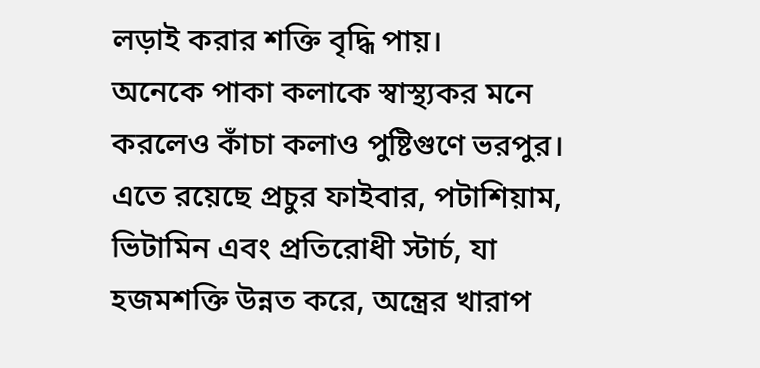লড়াই করার শক্তি বৃদ্ধি পায়।
অনেকে পাকা কলাকে স্বাস্থ্যকর মনে করলেও কাঁচা কলাও পুষ্টিগুণে ভরপুর। এতে রয়েছে প্রচুর ফাইবার, পটাশিয়াম, ভিটামিন এবং প্রতিরোধী স্টার্চ, যা হজমশক্তি উন্নত করে, অন্ত্রের খারাপ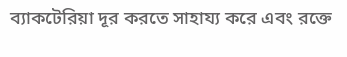ব্যাকটেরিয়া দূর করতে সাহায্য করে এবং রক্তে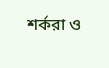শর্করা ও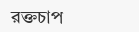রক্তচাপ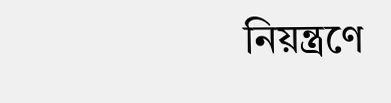নিয়ন্ত্রণে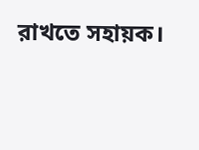রাখতে সহায়ক।